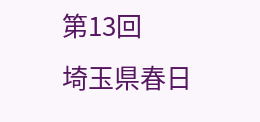第13回
埼玉県春日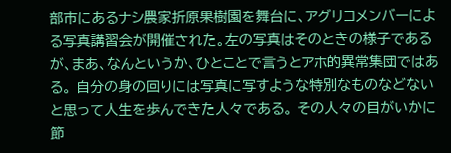部市にあるナシ農家折原果樹園を舞台に、アグリコメンバーによる写真講習会が開催された。左の写真はそのときの様子であるが、まあ、なんというか、ひとことで言うとアホ的異常集団ではある。 自分の身の回りには写真に写すような特別なものなどないと思って人生を歩んできた人々である。 その人々の目がいかに節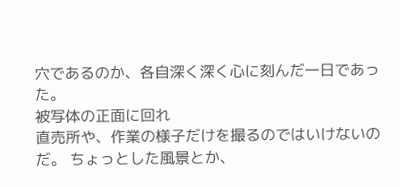穴であるのか、各自深く深く心に刻んだ一日であった。
被写体の正面に回れ
直売所や、作業の様子だけを撮るのではいけないのだ。 ちょっとした風景とか、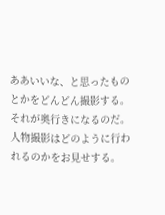ああいいな、と思ったものとかをどんどん撮影する。それが奥行きになるのだ。
人物撮影はどのように行われるのかをお見せする。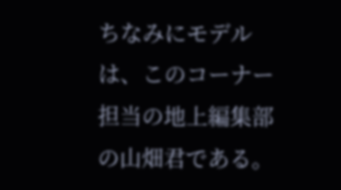ちなみにモデルは、このコーナー担当の地上編集部の山畑君である。